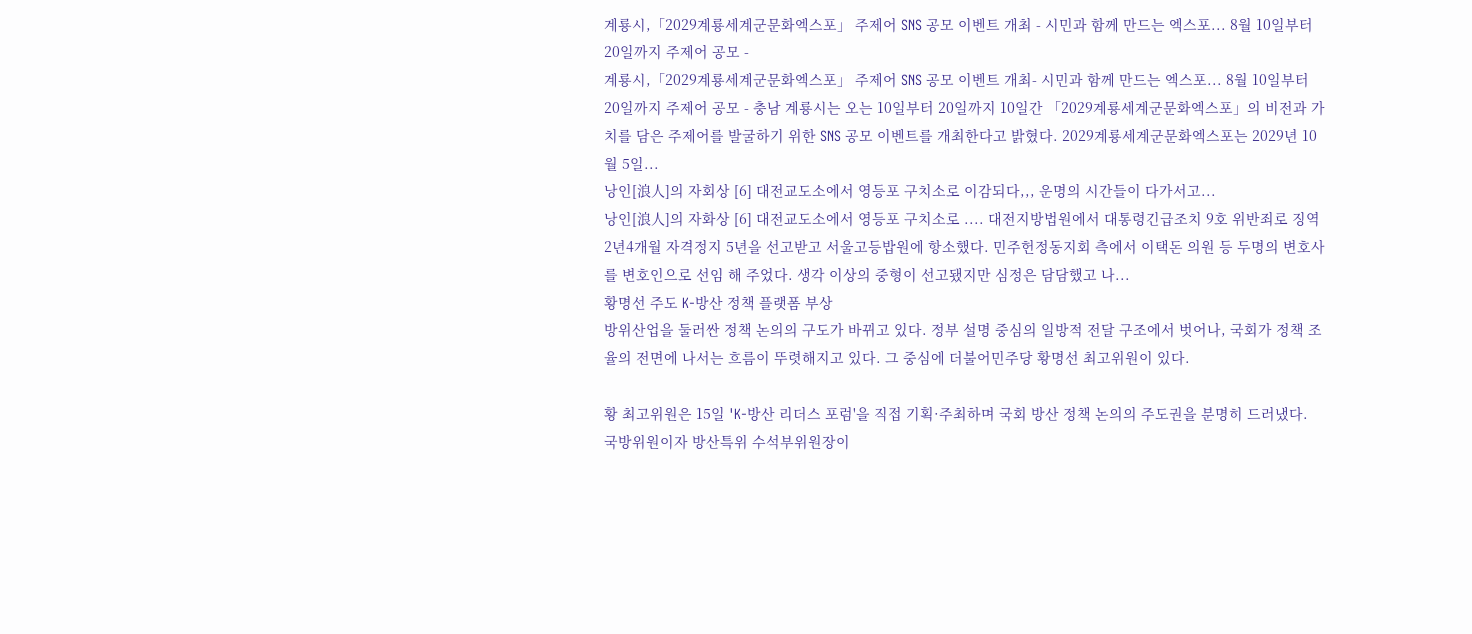계룡시,「2029계룡세계군문화엑스포」 주제어 SNS 공모 이벤트 개최 - 시민과 함께 만드는 엑스포... 8월 10일부터 20일까지 주제어 공모 -
계룡시,「2029계룡세계군문화엑스포」 주제어 SNS 공모 이벤트 개최- 시민과 함께 만드는 엑스포... 8월 10일부터 20일까지 주제어 공모 - 충남 계룡시는 오는 10일부터 20일까지 10일간 「2029계룡세계군문화엑스포」의 비전과 가치를 담은 주제어를 발굴하기 위한 SNS 공모 이벤트를 개최한다고 밝혔다. 2029계룡세계군문화엑스포는 2029년 10월 5일...
낭인[浪人]의 자회상 [6] 대전교도소에서 영등포 구치소로 이감되다,,, 운명의 시간들이 다가서고...
낭인[浪人]의 자화상 [6] 대전교도소에서 영등포 구치소로 .... 대전지방법원에서 대통령긴급조치 9호 위반죄로 징역 2년4개월 자격정지 5년을 선고받고 서울고등밥원에 항소했다. 민주헌정동지회 측에서 이택돈 의원 등 두명의 변호사를 변호인으로 선임 해 주었다. 생각 이상의 중형이 선고됐지만 심정은 담담했고 나...
황명선 주도 K-방산 정책 플랫폼 부상
방위산업을 둘러싼 정책 논의의 구도가 바뀌고 있다. 정부 설명 중심의 일방적 전달 구조에서 벗어나, 국회가 정책 조율의 전면에 나서는 흐름이 뚜렷해지고 있다. 그 중심에 더불어민주당 황명선 최고위원이 있다.

황 최고위원은 15일 'K-방산 리더스 포럼'을 직접 기획·주최하며 국회 방산 정책 논의의 주도권을 분명히 드러냈다. 국방위원이자 방산특위 수석부위원장이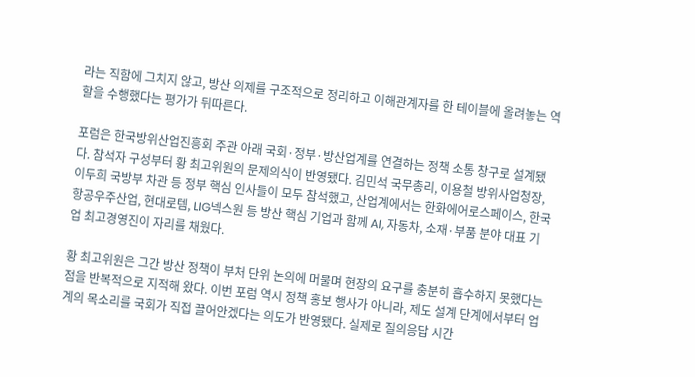라는 직함에 그치지 않고, 방산 의제를 구조적으로 정리하고 이해관계자를 한 테이블에 올려놓는 역할을 수행했다는 평가가 뒤따른다.

포럼은 한국방위산업진흥회 주관 아래 국회·정부·방산업계를 연결하는 정책 소통 창구로 설계됐다. 참석자 구성부터 황 최고위원의 문제의식이 반영됐다. 김민석 국무총리, 이용철 방위사업청장, 이두희 국방부 차관 등 정부 핵심 인사들이 모두 참석했고, 산업계에서는 한화에어로스페이스, 한국항공우주산업, 현대로템, LIG넥스원 등 방산 핵심 기업과 함께 AI, 자동차, 소재·부품 분야 대표 기업 최고경영진이 자리를 채웠다.

황 최고위원은 그간 방산 정책이 부처 단위 논의에 머물며 현장의 요구를 충분히 흡수하지 못했다는 점을 반복적으로 지적해 왔다. 이번 포럼 역시 정책 홍보 행사가 아니라, 제도 설계 단계에서부터 업계의 목소리를 국회가 직접 끌어안겠다는 의도가 반영됐다. 실제로 질의응답 시간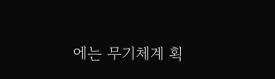에는 무기체계 획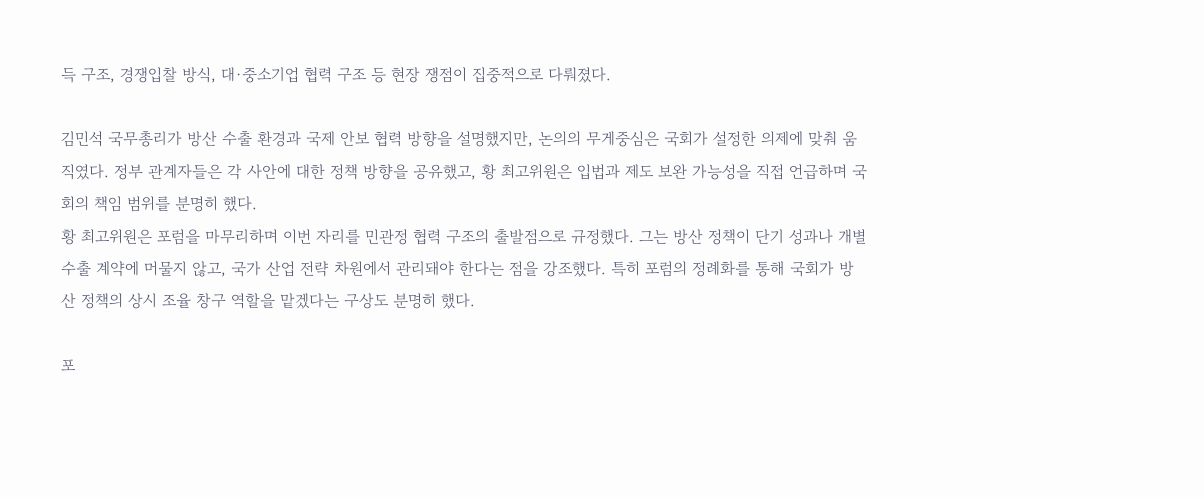득 구조, 경쟁입찰 방식, 대·중소기업 협력 구조 등 현장 쟁점이 집중적으로 다뤄졌다.

김민석 국무총리가 방산 수출 환경과 국제 안보 협력 방향을 설명했지만, 논의의 무게중심은 국회가 설정한 의제에 맞춰 움직였다. 정부 관계자들은 각 사안에 대한 정책 방향을 공유했고, 황 최고위원은 입법과 제도 보완 가능성을 직접 언급하며 국회의 책임 범위를 분명히 했다.
황 최고위원은 포럼을 마무리하며 이번 자리를 민관정 협력 구조의 출발점으로 규정했다. 그는 방산 정책이 단기 성과나 개별 수출 계약에 머물지 않고, 국가 산업 전략 차원에서 관리돼야 한다는 점을 강조했다. 특히 포럼의 정례화를 통해 국회가 방산 정책의 상시 조율 창구 역할을 맡겠다는 구상도 분명히 했다.

포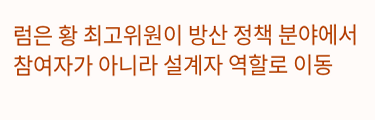럼은 황 최고위원이 방산 정책 분야에서 참여자가 아니라 설계자 역할로 이동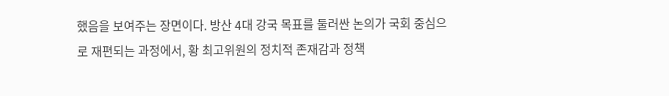했음을 보여주는 장면이다. 방산 4대 강국 목표를 둘러싼 논의가 국회 중심으로 재편되는 과정에서, 황 최고위원의 정치적 존재감과 정책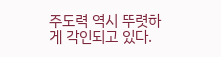주도력 역시 뚜렷하게 각인되고 있다.